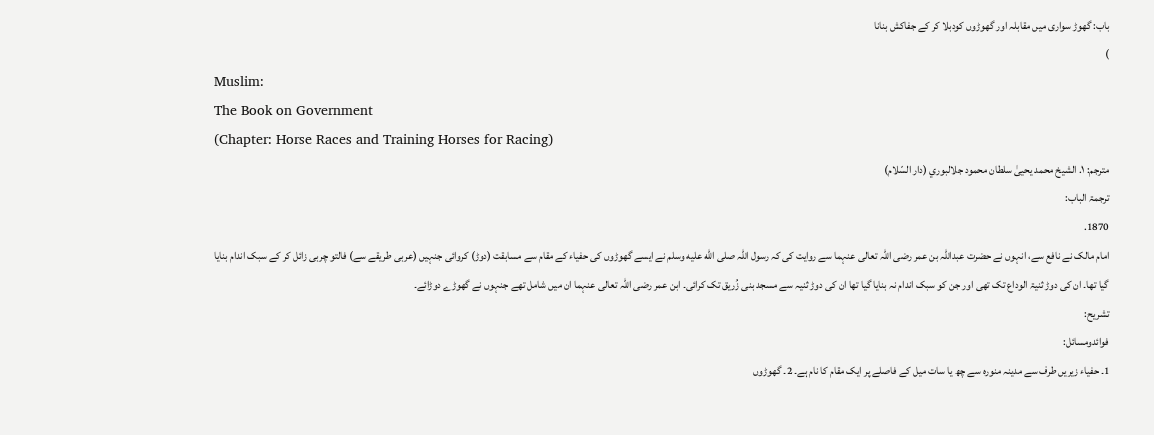باب: گھوڑ سواری میں مقابلہ اور گھوڑوں کودبلا کر کے جفاکش بنانا
)
Muslim:
The Book on Government
(Chapter: Horse Races and Training Horses for Racing)
مترجم: ١. الشيخ محمد يحيىٰ سلطان محمود جلالبوري (دار السّلام)
ترجمۃ الباب:
1870.
امام مالک نے نافع سے، انہوں نے حضرت عبداللہ بن عمر رضی اللہ تعالی عنہما سے روایت کی کہ رسول اللہ صلى الله عليه وسلم نے ایسے گھوڑوں کی حفیاء کے مقام سے مسابقت (دوڑ) کروائی جنہیں (عربی طریقے سے) فالتو چربی زائل کر کے سبک اندام بنایا گیا تھا۔ ان کی دوڑ ثنیۃ الوداع تک تھی اور جن کو سبک اندام نہ بنایا گیا تھا ان کی دوڑ ثنیہ سے مسجد بنی زُریق تک کرائی۔ ابن عمر رضی اللہ تعالی عنہما ان میں شامل تھے جنہوں نے گھوڑے دوڑائے۔
تشریح:
فوائدومسائل:
1۔ حفیاء زیریں طرف سے مدینہ منورہ سے چھ یا سات میل کے فاصلے پر ایک مقام کا نام ہے۔ 2۔ گھوڑوں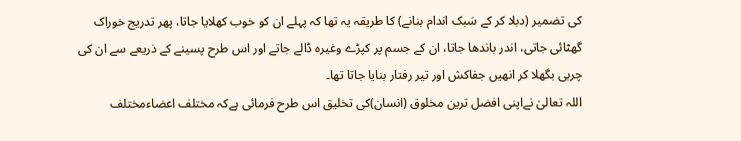کی تضمیر (دبلا کر کے سَبک اندام بنانے) کا طریقہ یہ تھا کہ پہلے ان کو خوب کھلایا جاتا، پھر تدریج خوراک گھٹائی جاتی، اندر باندھا جاتا، ان کے جسم پر کپڑے وغیرہ ڈالے جاتے اور اس طرح پسینے کے ذریعے سے ان کی چربی بگھلا کر انھیں جفاکش اور تیر رفتار بنایا جاتا تھا۔
اللہ تعالیٰ نےاپنی افضل ترین مخلوق (انسان)کی تخلیق اس طرح فرمائی ہےکہ مختلف اعضاءمختلف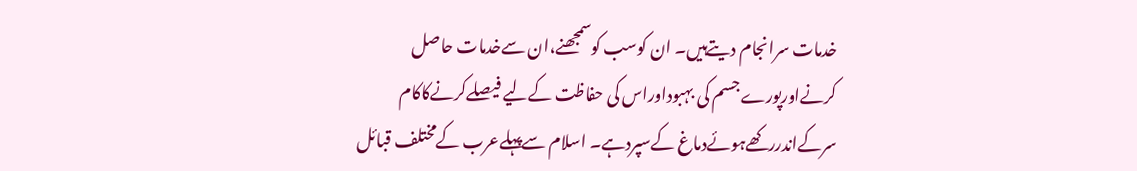خدمات سرانجام دیتےہیں۔ ان کوسب کوسمجھنے،ان سےخدمات حاصل کرنےاورپورےجسم کی بہبوداوراس کی حفاظت کےلیے فیصلےکرنےکاکام سرکےاندررکھےہوئےدماغ کےسپردہے۔ اسلام سےپہلےعرب کےمختلف قبائل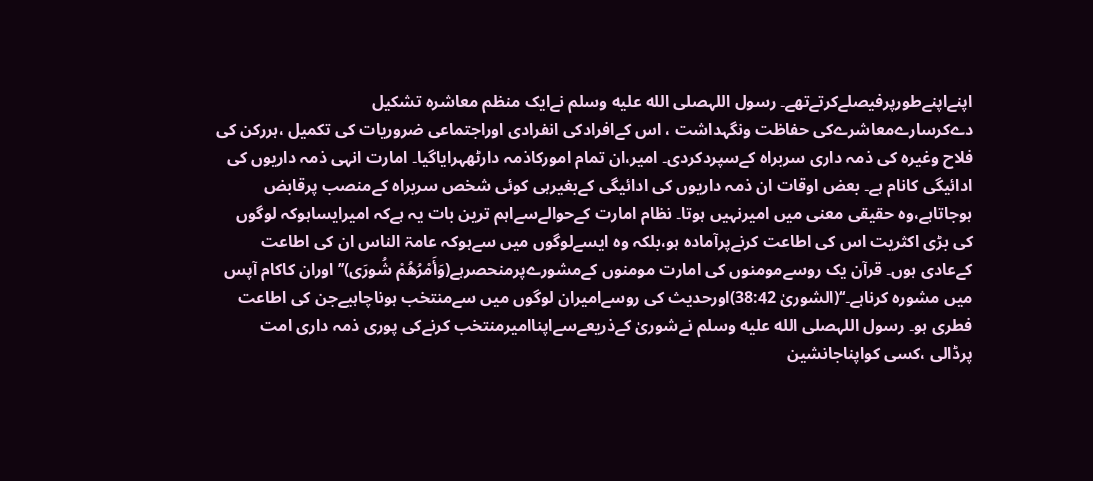اپنےاپنےطورپرفیصلےکرتےتھے۔ رسول اللہصلى الله عليه وسلم نےایک منظم معاشرہ تشکیل دےکرسارےمعاشرےکی حفاظت ونگہداشت ، اس کےافرادکی انفرادی اوراجتماعی ضروریات کی تکمیل ،ہررکن کی فلاح وغیرہ کی ذمہ داری سربراہ کےسپردکردی۔ امیر،ان تمام امورکاذمہ دارٹھہرایاگیا۔ امارت انہی ذمہ داریوں کی ادائیگی کانام ہے۔ بعض اوقات ان ذمہ داریوں کی ادائیگی کےبغیرہی کوئی شخص سربراہ کےمنصب پرقابض ہوجاتاہے،وہ حقیقی معنی میں امیرنہیں ہوتا۔ نظام امارت کےحوالےسےاہم ترین بات یہ ہےکہ امیرایساہوکہ لوگوں کی بڑی اکثریت اس کی اطاعت کرنےپرآمادہ ہو،بلکہ وہ ایسےلوگوں میں سےہوکہ عامۃ الناس ان کی اطاعت کےعادی ہوں۔ قرآن یک روسےمومنوں کی امارت مومنوں کےمشورےپرمنحصرہے(وَأَمْرُهُمْ شُورَى)’’اوران کاکام آپس میں مشورہ کرناہے۔‘‘(الشوریٰ 38:42)اورحدیث کی روسےامیران لوگوں میں سےمنتخب ہوناچاہیےجن کی اطاعت فطری ہو۔ رسول اللہصلى الله عليه وسلم نےشوریٰ کےذریعےسےاپناامیرمنتخب کرنےکی پوری ذمہ داری امت پرڈالی ،کسی کواپناجانشین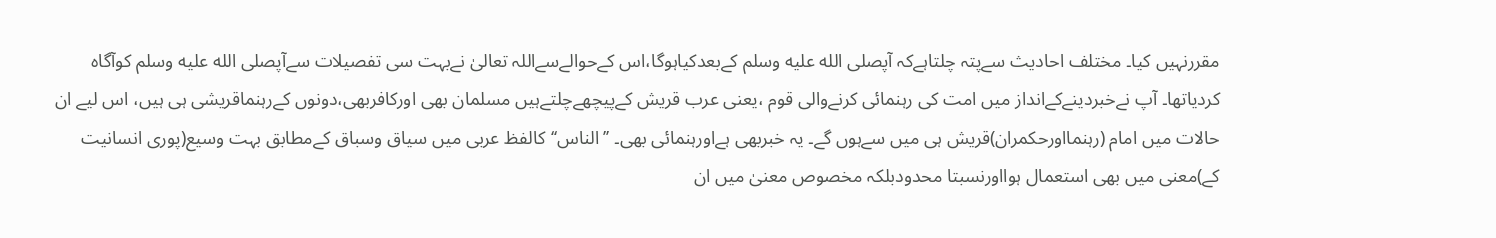مقررنہیں کیا۔ مختلف احادیث سےپتہ چلتاہےکہ آپصلى الله عليه وسلم کےبعدکیاہوگا،اس کےحوالےسےاللہ تعالیٰ نےبہت سی تفصیلات سےآپصلى الله عليه وسلم کوآگاہ کردیاتھا۔ آپ نےخبردینےکےانداز میں امت کی رہنمائی کرنےوالی قوم ،یعنی عرب قریش کےپیچھےچلتےہیں مسلمان بھی اورکافربھی،دونوں کےرہنماقریشی ہی ہیں، اس لیے ان حالات میں امام (رہنمااورحکمران)قریش ہی میں سےہوں گے۔ یہ خبربھی ہےاورہنمائی بھی۔ ’’الناس‘‘کالفظ عربی میں سیاق وسباق کےمطابق بہت وسیع(پوری انسانیت کے)معنی میں بھی استعمال ہوااورنسبتا محدودبلکہ مخصوص معنیٰ میں ان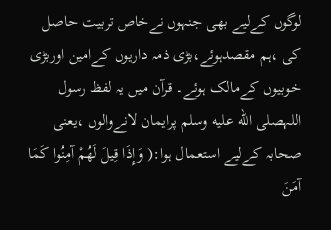لوگوں کےلیے بھی جنہوں نےخاص تربیت حاصل کی ،ہم مقصدہوئے،بڑی ذمہ داریوں کےامین اوربڑی خوبیوں کےمالک ہوئے۔ قرآن میں یہ لفظ رسول اللہصلى الله عليه وسلم پرایمان لانےوالوں ،یعنی صحابہ کےلیے استعمال ہوا:( وَإِذَا قِيلَ لَهُمْ آمِنُوا كَمَا آمَنَ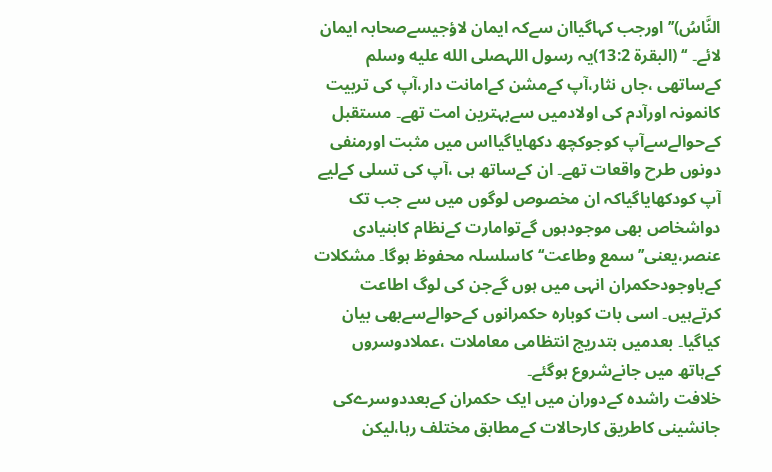النَّاسُ)’’اورجب کہاگیاان سےکہ ایمان لاؤجیسےصحابہ ایمان لائے۔ ‘‘ (البقرۃ 13:2)یہ رسول اللہصلى الله عليه وسلم کےساتھی ،جاں نثار،آپ کےمشن کےامانت دار،آپ کی تربیت کانمونہ اورآدم کی اولادمیں سےبہترین امت تھے۔ مستقبل کےحوالےسےآپ کوجوکچھ دکھایاگیااس میں مثبت اورمنفی دونوں طرح واقعات تھے۔ ان کےساتھ ہی ،آپ کی تسلی کےلیے آپ کودکھایاگیاکہ ان مخصوص لوگوں میں سے جب تک دواشخاص بھی موجودہوں گےتوامارت کےنظام کابنیادی عنصر،یعنی’’سمع وطاعت‘‘کاسلسلہ محفوظ ہوگا۔ مشکلات کےباوجودحکمران انہی میں ہوں گےجن کی لوگ اطاعت کرتےہیں۔ اسی بات کوبارہ حکمرانوں کےحوالےسےبھی بیان کیاگیا۔ بعدمیں بتدریج انتظامی معاملات ،عملادوسروں کےہاتھ میں جانےشروع ہوگئے۔
خلافت راشدہ کےدوران میں ایک حکمران کےبعددوسرےکی جانشینی کاطریق کارحالات کےمطابق مختلف رہا،لیکن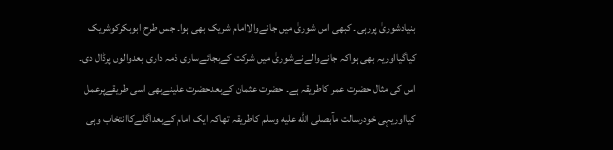بنیادشوریٰ پررہی۔ کبھی اس شوریٰ میں جانےوالاامام شریک بھی ہوا۔ جس طرح ابوبکرکوشریک کیاگیااوریہ بھی ہواکہ جانےوالےنےشوریٰ میں شرکت کےبجائےساری ذمہ داری بعدوالوں پرڈال دی۔ اس کی مثال حضرت عمر کاطریقہ ہے۔ حضرت عثمان کےبعدحضرت علینےبھی اسی طریقےپرعمل کیااوریہی خودرسالت مآبصلى الله عليه وسلم کاطریقہ تھاکہ ایک امام کےبعداگلےکاانتخاب وہی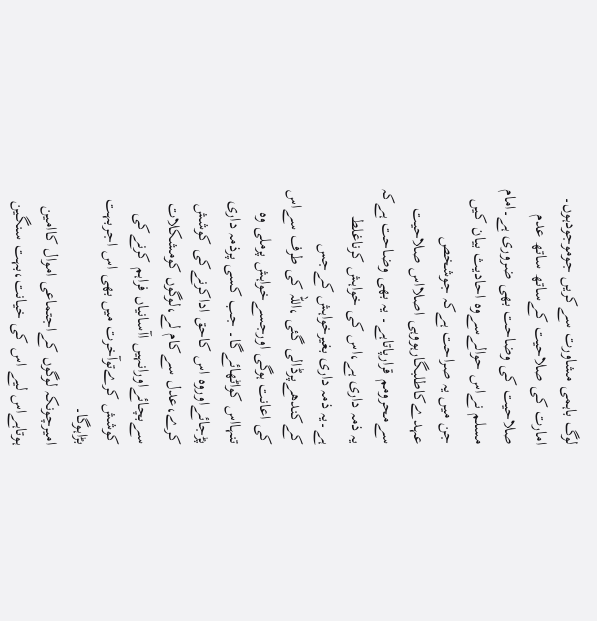لوگ باہمی مشاورت سےکریں جوموجودہوں۔
امارت کی صلاحیت کےساتھ ساتھ عدم صلاحیت کی وضاحت بھی ضروری ہے۔امام مسلم نےاس حوالےسےوہ احادیث بیان کیں جن میں یہ صراحت ہےکہ جوشخص عہدےکاطلبگارہووہی اصلااس صلاحیت سےمحرومم قرارپاتاہے۔ یہ بھی وضاحت ہےکہ یہ ذمہ داری ہے،اس کی خواہش کرناغلط ہے۔یہ ذمہ داری بغیرخواہش کےجس کےکندھےپرڈالی گئی ،اللہ کی طرف سےاس کی اعانت ہوگی اورجسےخواہش پرملی وہ تنہااس کواٹھائےگا۔ جب کسی پرذمہ داری پڑجائےاوروہ اس کاحق اداکرنےکی کوشش کرے،عدل سےکام لے،لوگوں کومشکلات سےبچائےاورانہیں اآسانیاں فراہم کرنےکی کوشش کرےتوآخرت میں بھی اس اجربہت بڑاہوگا۔
امیرچونکہ لوگوں کےاجتماعی اموال کاامین ہوتاہےاس لیے اس کی خیانت،بہت سنگین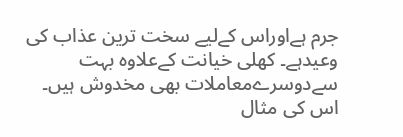جرم ہےاوراس کےلیے سخت ترین عذاب کی وعیدہے۔ کھلی خیانت کےعلاوہ بہت سےدوسرےمعاملات بھی مخدوش ہیں۔ اس کی مثال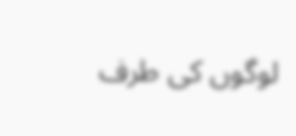لوگوں کی طرف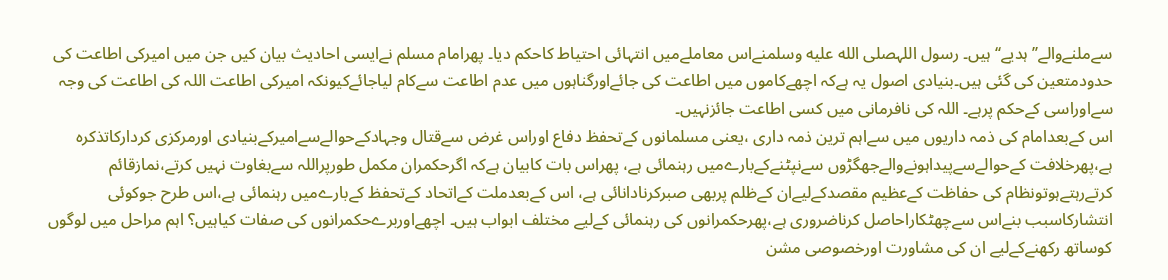سےملنےوالے’’ہدیے‘‘ہیں۔ رسول اللہصلى الله عليه وسلمنےاس معاملےمیں انتہائی احتیاط کاحکم دیا۔ پھرامام مسلم نےایسی احادیث بیان کیں جن میں امیرکی اطاعت کی حدودمتعین کی گئی ہیں۔بنیادی اصول یہ ہےکہ اچھےکاموں میں اطاعت کی جائےاورگناہوں میں عدم اطاعت سےکام لیاجائےکیونکہ امیرکی اطاعت اللہ کی اطاعت کی وجہ سےاوراسی کےحکم پرہے۔ اللہ کی نافرمانی میں کسی اطاعت جائزنہیں۔
اس کےبعدامام کی ذمہ داریوں میں سےاہم ترین ذمہ داری ،یعنی مسلمانوں کےتحفظ دفاع اوراس غرض سےقتال وجہادکےحوالےسےامیرکےبنیادی اورمرکزی کردارکاتذکرہ ہے،پھرخلافت کےحوالےسےپیداہونےوالےجھگڑوں سےنپٹنےکےبارےمیں رہنمائی ہے، پھراس بات کابیان ہےکہ اگرحکمران مکمل طورپراللہ سےبغاوت نہیں کرتے،نمازقائم کرتےرہتےہوتونظام کی حفاظت کےعظیم مقصدکےلیےان کےظلم پربھی صبرکرنادانائی ہے، اس کےبعدملت کےاتحاد کےتحفظ کےبارےمیں رہنمائی ہے،اس طرح جوکوئی انتشارکاسبب بنےاس سےچھٹکاراحاصل کرناضروری ہے،پھرحکمرانوں کی رہنمائی کےلیے مختلف ابواب ہیں۔ اچھےاوربرےحکمرانوں کی صفات کیاہیں؟ اہم مراحل میں لوگوں کوساتھ رکھنےکےلیے ان کی مشاورت اورخصوصی مشن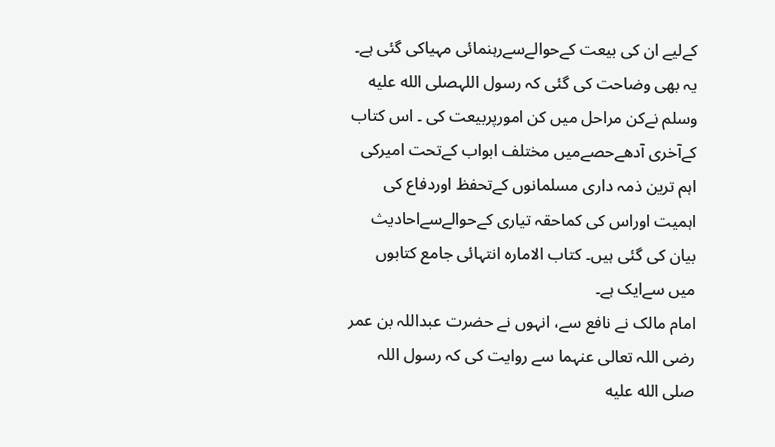کےلیے ان کی بیعت کےحوالےسےرہنمائی مہیاکی گئی ہے۔ یہ بھی وضاحت کی گئی کہ رسول اللہصلى الله عليه وسلم نےکن مراحل میں کن امورپربیعت کی ۔ اس کتاب کےآخری آدھےحصےمیں مختلف ابواب کےتحت امیرکی اہم ترین ذمہ داری مسلمانوں کےتحفظ اوردفاع کی اہمیت اوراس کی کماحقہ تیاری کےحوالےسےاحادیث بیان کی گئی ہیں۔ کتاب الامارہ انتہائی جامع کتابوں میں سےایک ہے۔
امام مالک نے نافع سے، انہوں نے حضرت عبداللہ بن عمر رضی اللہ تعالی عنہما سے روایت کی کہ رسول اللہ صلى الله عليه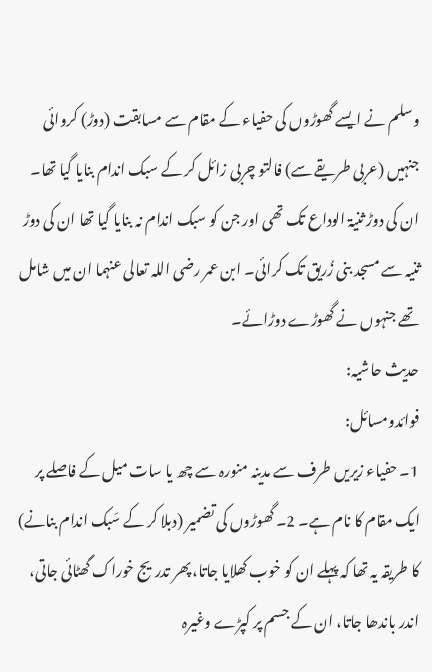وسلم نے ایسے گھوڑوں کی حفیاء کے مقام سے مسابقت (دوڑ) کروائی جنہیں (عربی طریقے سے) فالتو چربی زائل کر کے سبک اندام بنایا گیا تھا۔ ان کی دوڑ ثنیۃ الوداع تک تھی اور جن کو سبک اندام نہ بنایا گیا تھا ان کی دوڑ ثنیہ سے مسجد بنی زُریق تک کرائی۔ ابن عمر رضی اللہ تعالی عنہما ان میں شامل تھے جنہوں نے گھوڑے دوڑائے۔
حدیث حاشیہ:
فوائدومسائل:
1۔ حفیاء زیریں طرف سے مدینہ منورہ سے چھ یا سات میل کے فاصلے پر ایک مقام کا نام ہے۔ 2۔ گھوڑوں کی تضمیر (دبلا کر کے سَبک اندام بنانے) کا طریقہ یہ تھا کہ پہلے ان کو خوب کھلایا جاتا، پھر تدریج خوراک گھٹائی جاتی، اندر باندھا جاتا، ان کے جسم پر کپڑے وغیرہ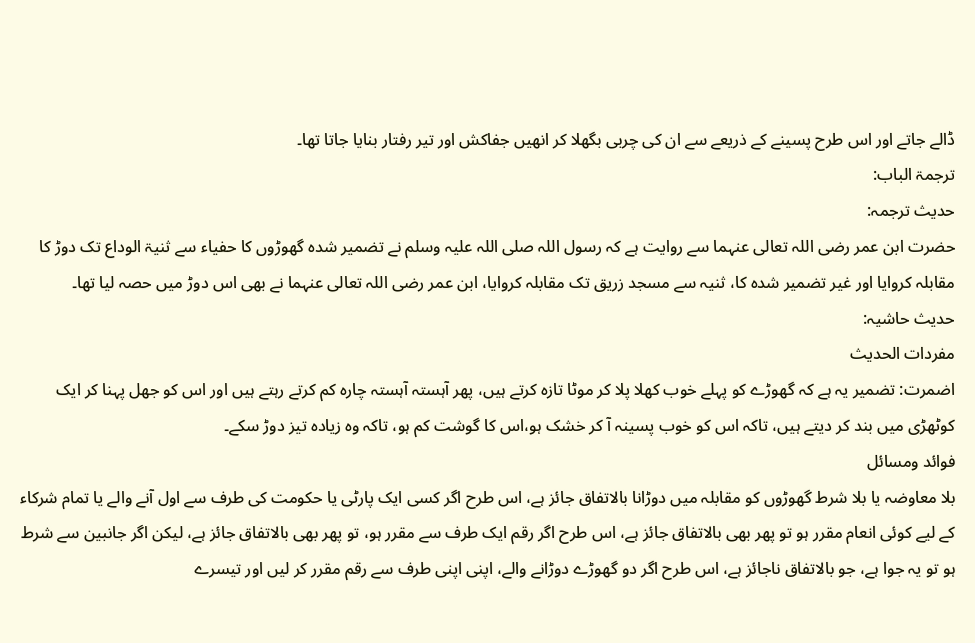ڈالے جاتے اور اس طرح پسینے کے ذریعے سے ان کی چربی بگھلا کر انھیں جفاکش اور تیر رفتار بنایا جاتا تھا۔
ترجمۃ الباب:
حدیث ترجمہ:
حضرت ابن عمر رضی اللہ تعالی عنہما سے روایت ہے کہ رسول اللہ صلی اللہ علیہ وسلم نے تضمیر شدہ گھوڑوں کا حفیاء سے ثنیۃ الوداع تک دوڑ کا مقابلہ کروایا اور غیر تضمیر شدہ کا، ثنیہ سے مسجد زریق تک مقابلہ کروایا، ابن عمر رضی اللہ تعالی عنہما نے بھی اس دوڑ میں حصہ لیا تھا۔
حدیث حاشیہ:
مفردات الحدیث
اضمرت: تضمیر یہ ہے کہ گھوڑے کو پہلے خوب کھلا پلا کر موٹا تازہ کرتے ہیں، پھر آہستہ آہستہ چارہ کم کرتے رہتے ہیں اور اس کو جھل پہنا کر ایک کوٹھڑی میں بند کر دیتے ہیں، تاکہ اس کو خوب پسینہ آ کر خشک ہو،اس کا گوشت کم ہو، تاکہ وہ زیادہ تیز دوڑ سکے۔
فوائد ومسائل
بلا معاوضہ یا بلا شرط گھوڑوں کو مقابلہ میں دوڑانا بالاتفاق جائز ہے، اس طرح اگر کسی ایک پارٹی یا حکومت کی طرف سے اول آنے والے یا تمام شرکاء کے لیے کوئی انعام مقرر ہو تو پھر بھی بالاتفاق جائز ہے، اس طرح اگر رقم ایک طرف سے مقرر ہو، تو پھر بھی بالاتفاق جائز ہے، لیکن اگر جانبین سے شرط ہو تو یہ جوا ہے، جو بالاتفاق ناجائز ہے، اس طرح اگر دو گھوڑے دوڑانے والے، اپنی اپنی طرف سے رقم مقرر کر لیں اور تیسرے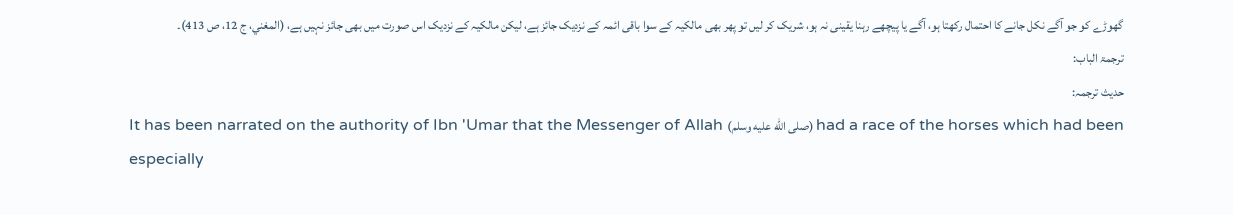گھوڑے کو جو آگے نکل جانے کا احتمال رکھتا ہو، آگے یا پیچھے رہنا یقینی نہ ہو، شریک کر لیں تو پھر بھی مالکیہ کے سوا باقی ائمہ کے نزدیک جائز ہے، لیکن مالکیہ کے نزدیک اس صورت میں بھی جائز نہیں ہے، (المغني، ج 12، ص 413)۔
ترجمۃ الباب:
حدیث ترجمہ:
It has been narrated on the authority of Ibn 'Umar that the Messenger of Allah (صلى الله عليه وسلم) had a race of the horses which had been especially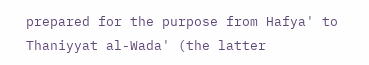prepared for the purpose from Hafya' to Thaniyyat al-Wada' (the latter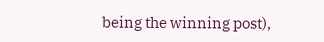being the winning post),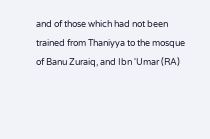and of those which had not been trained from Thaniyya to the mosque of Banu Zuraiq, and Ibn 'Umar (RA)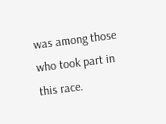was among those who took part in this race.